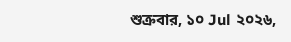শুক্রবার, ১০ Jul ২০২৬,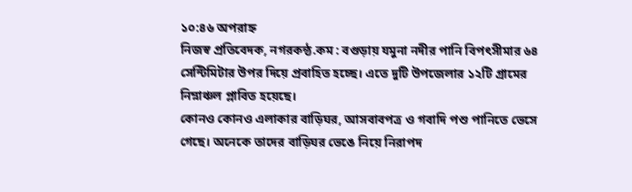১০:৪৬ অপরাহ্ন
নিজস্ব প্রতিবেদক, নগরকন্ঠ.কম : বগুড়ায় যমুনা নদীর পানি বিপৎসীমার ৬৪ সেন্টিমিটার উপর দিয়ে প্রবাহিত হচ্ছে। এতে দুটি উপজেলার ১২টি গ্রামের নিম্নাঞ্চল প্লাবিত হয়েছে।
কোনও কোনও এলাকার বাড়িঘর, আসবাবপত্র ও গবাদি পশু পানিতে ভেসে গেছে। অনেকে তাদের বাড়িঘর ভেঙে নিয়ে নিরাপদ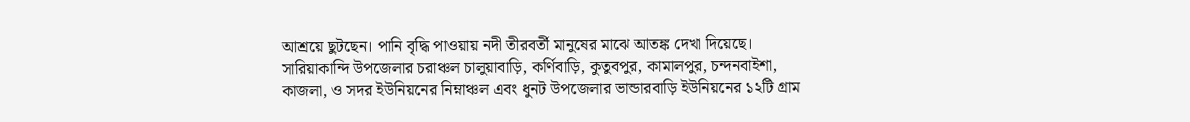আশ্রয়ে ছুটছেন। পানি বৃদ্ধি পাওয়ায় নদী তীরবর্তী মানুষের মাঝে আতঙ্ক দেখা দিয়েছে।
সারিয়াকান্দি উপজেলার চরাঞ্চল চালুয়াবাড়ি, কর্ণিবাড়ি, কুতুবপুর, কামালপুর, চন্দনবাইশা, কাজলা, ও সদর ইউনিয়নের নিম্নাঞ্চল এবং ধুনট উপজেলার ভান্ডারবাড়ি ইউনিয়নের ১২টি গ্রাম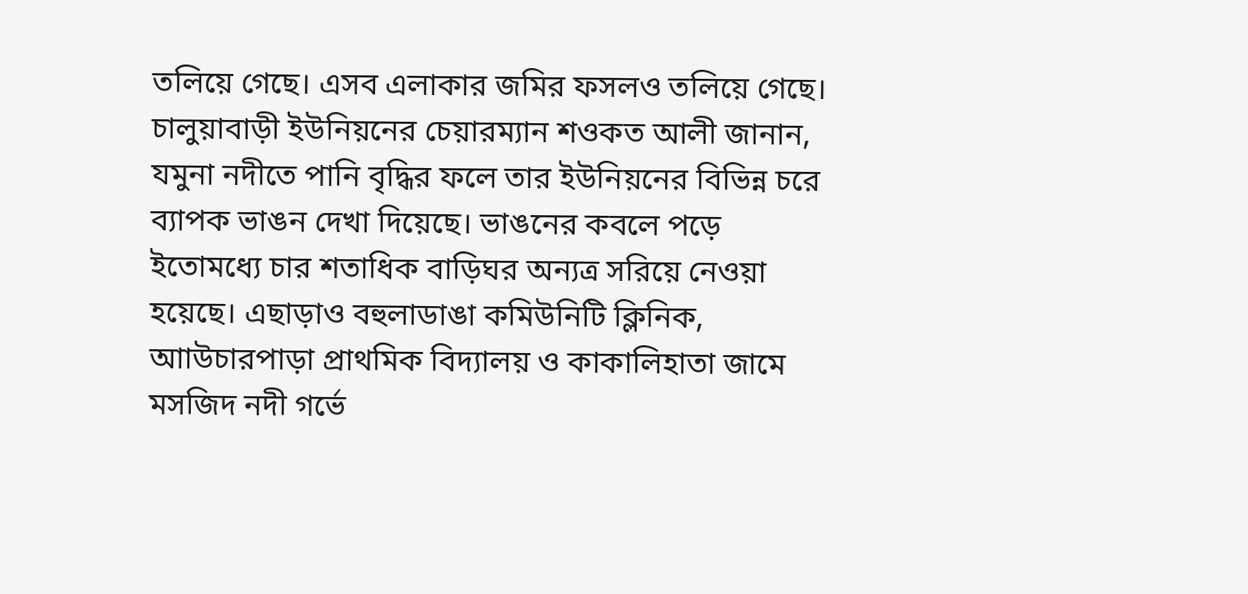তলিয়ে গেছে। এসব এলাকার জমির ফসলও তলিয়ে গেছে।
চালুয়াবাড়ী ইউনিয়নের চেয়ারম্যান শওকত আলী জানান, যমুনা নদীতে পানি বৃদ্ধির ফলে তার ইউনিয়নের বিভিন্ন চরে ব্যাপক ভাঙন দেখা দিয়েছে। ভাঙনের কবলে পড়ে ইতোমধ্যে চার শতাধিক বাড়িঘর অন্যত্র সরিয়ে নেওয়া হয়েছে। এছাড়াও বহুলাডাঙা কমিউনিটি ক্লিনিক, আাউচারপাড়া প্রাথমিক বিদ্যালয় ও কাকালিহাতা জামে মসজিদ নদী গর্ভে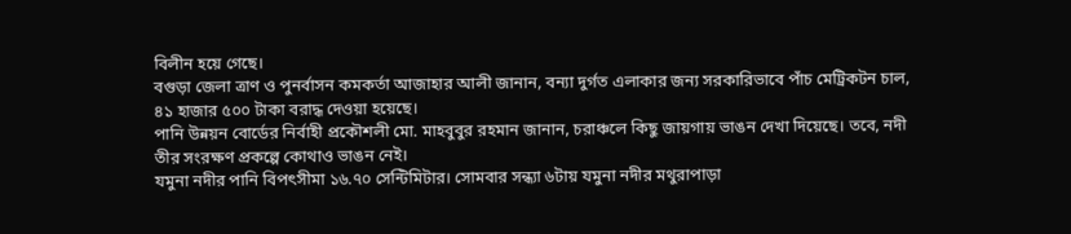বিলীন হয়ে গেছে।
বগুড়া জেলা ত্রাণ ও পুনর্বাসন কমকর্তা আজাহার আলী জানান, বন্যা দুর্গত এলাকার জন্য সরকারিভাবে পাঁচ মেট্রিকটন চাল, ৪১ হাজার ৫০০ টাকা বরাদ্ধ দেওয়া হয়েছে।
পানি উন্নয়ন বোর্ডের নির্বাহী প্রকৌশলী মো. মাহবুবুর রহমান জানান, চরাঞ্চলে কিছু জায়গায় ভাঙন দেখা দিয়েছে। তবে, নদী তীর সংরক্ষণ প্রকল্পে কোথাও ভাঙন নেই।
যমুনা নদীর পানি বিপৎসীমা ১৬.৭০ সেন্টিমিটার। সোমবার সন্ধ্যা ৬টায় যমুনা নদীর মথুরাপাড়া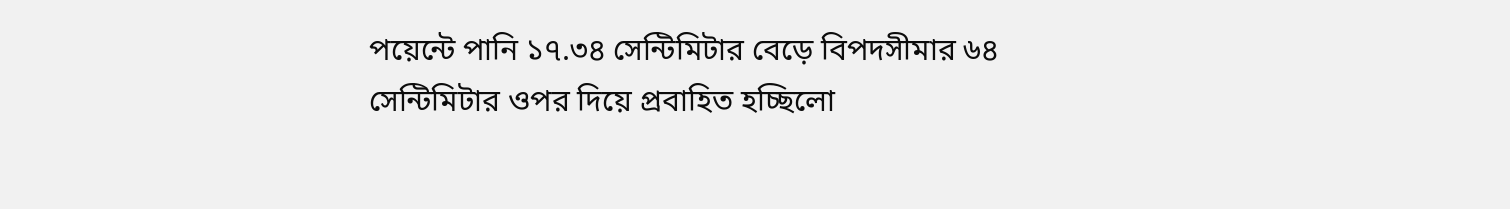পয়েন্টে পানি ১৭.৩৪ সেন্টিমিটার বেড়ে বিপদসীমার ৬৪ সেন্টিমিটার ওপর দিয়ে প্রবাহিত হচ্ছিলো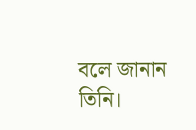বলে জানান তিনি।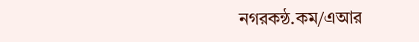নগরকন্ঠ.কম/এআর